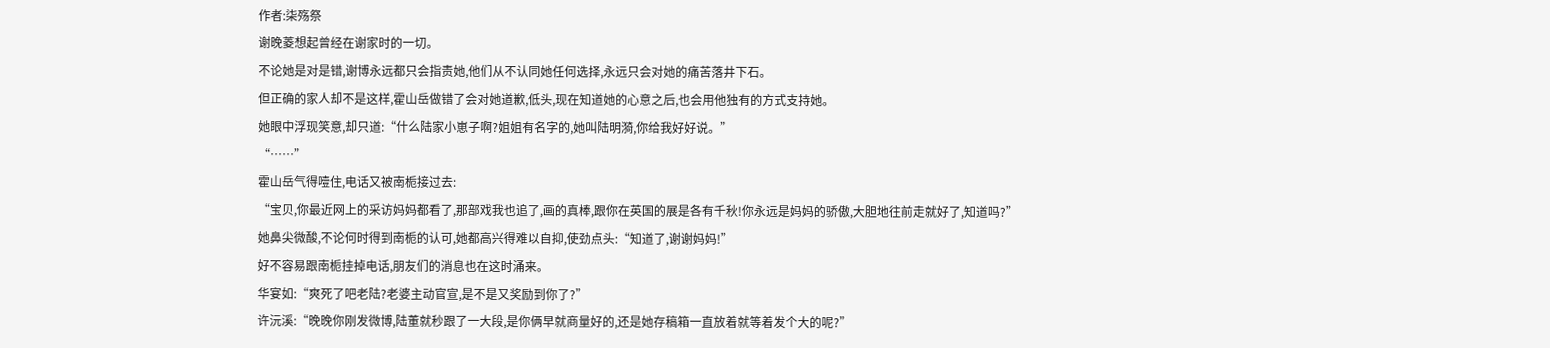作者:柒殇祭
谢晚菱想起曾经在谢家时的一切。
不论她是对是错,谢博永远都只会指责她,他们从不认同她任何选择,永远只会对她的痛苦落井下石。
但正确的家人却不是这样,霍山岳做错了会对她道歉,低头,现在知道她的心意之后,也会用他独有的方式支持她。
她眼中浮现笑意,却只道:“什么陆家小崽子啊?姐姐有名字的,她叫陆明漪,你给我好好说。”
“……”
霍山岳气得噎住,电话又被南栀接过去:
“宝贝,你最近网上的采访妈妈都看了,那部戏我也追了,画的真棒,跟你在英国的展是各有千秋!你永远是妈妈的骄傲,大胆地往前走就好了,知道吗?”
她鼻尖微酸,不论何时得到南栀的认可,她都高兴得难以自抑,使劲点头:“知道了,谢谢妈妈!”
好不容易跟南栀挂掉电话,朋友们的消息也在这时涌来。
华宴如:“爽死了吧老陆?老婆主动官宣,是不是又奖励到你了?”
许沅溪:“晚晚你刚发微博,陆董就秒跟了一大段,是你俩早就商量好的,还是她存稿箱一直放着就等着发个大的呢?”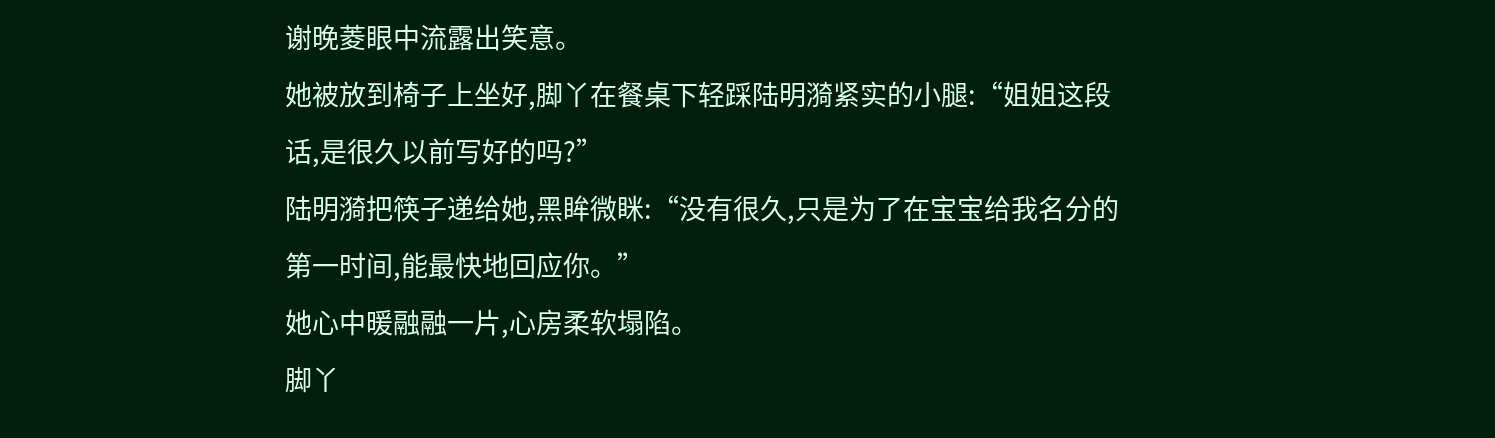谢晚菱眼中流露出笑意。
她被放到椅子上坐好,脚丫在餐桌下轻踩陆明漪紧实的小腿:“姐姐这段话,是很久以前写好的吗?”
陆明漪把筷子递给她,黑眸微眯:“没有很久,只是为了在宝宝给我名分的第一时间,能最快地回应你。”
她心中暖融融一片,心房柔软塌陷。
脚丫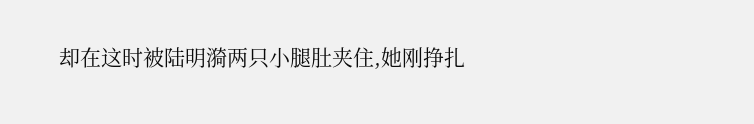却在这时被陆明漪两只小腿肚夹住,她刚挣扎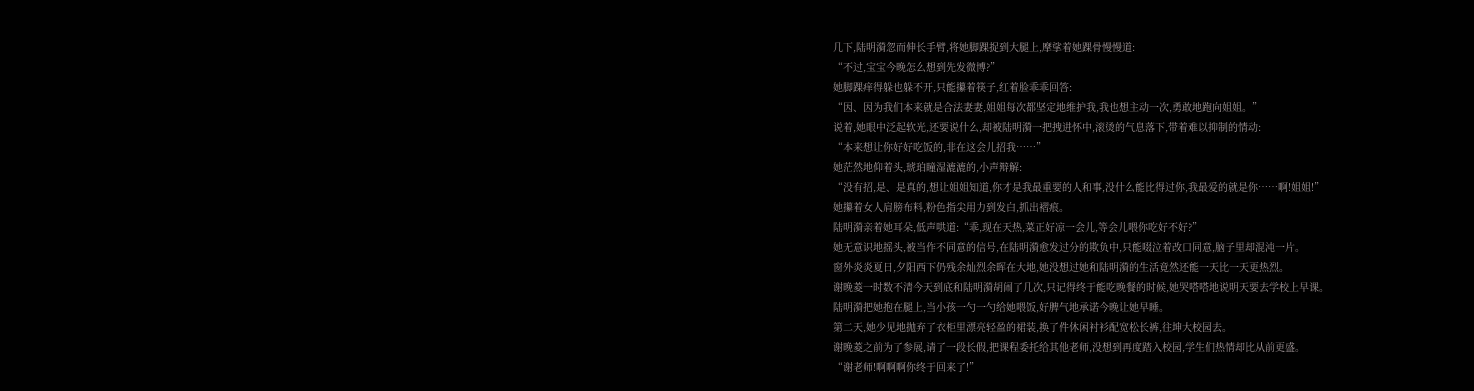几下,陆明漪忽而伸长手臂,将她脚踝捉到大腿上,摩挲着她踝骨慢慢道:
“不过,宝宝今晚怎么想到先发微博?”
她脚踝痒得躲也躲不开,只能攥着筷子,红着脸乖乖回答:
“因、因为我们本来就是合法妻妻,姐姐每次都坚定地维护我,我也想主动一次,勇敢地跑向姐姐。”
说着,她眼中泛起软光,还要说什么,却被陆明漪一把拽进怀中,滚烫的气息落下,带着难以抑制的情动:
“本来想让你好好吃饭的,非在这会儿招我……”
她茫然地仰着头,琥珀瞳湿漉漉的,小声辩解:
“没有招,是、是真的,想让姐姐知道,你才是我最重要的人和事,没什么能比得过你,我最爱的就是你……啊!姐姐!”
她攥着女人肩膀布料,粉色指尖用力到发白,抓出褶痕。
陆明漪亲着她耳朵,低声哄道:“乖,现在天热,菜正好凉一会儿,等会儿喂你吃好不好?”
她无意识地摇头,被当作不同意的信号,在陆明漪愈发过分的欺负中,只能啜泣着改口同意,脑子里却混沌一片。
窗外炎炎夏日,夕阳西下仍残余灿烈余晖在大地,她没想过她和陆明漪的生活竟然还能一天比一天更热烈。
谢晚菱一时数不清今天到底和陆明漪胡闹了几次,只记得终于能吃晚餐的时候,她哭嗒嗒地说明天要去学校上早课。
陆明漪把她抱在腿上,当小孩一勺一勺给她喂饭,好脾气地承诺今晚让她早睡。
第二天,她少见地抛弃了衣柜里漂亮轻盈的裙装,换了件休闲衬衫配宽松长裤,往坤大校园去。
谢晚菱之前为了参展,请了一段长假,把课程委托给其他老师,没想到再度踏入校园,学生们热情却比从前更盛。
“谢老师!啊啊啊你终于回来了!”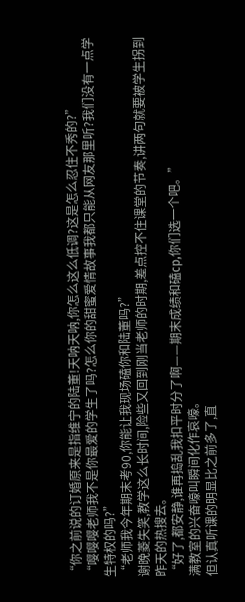“你之前说的订婚原来是指维宁的陆董!天呐天呐,你怎么这么低调?这是怎么忍住不秀的?”
“嘤嘤嘤老师我不是你最爱的学生了吗?怎么你的甜蜜爱情故事我都只能从网友那里听?我们没有一点学生特权的吗?”
“老师我今年期末考90,你能让我现场磕你和陆董吗?”
谢晚菱失笑,教学这么长时间,险些又回到刚当老师的时期,差点控不住课堂的节奏,讲两句就要被学生拐到昨天的热搜去。
“好了,都安静,谁再捣乱我扣平时分了啊——期末成绩和磕cp,你们选一个吧。”
满教室的兴奋嚎叫瞬间化作哀嚎。
但认真听课的明显比之前多了,直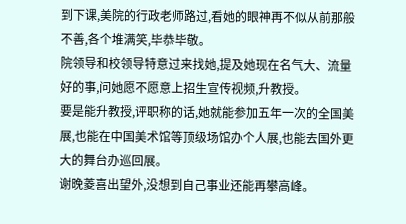到下课,美院的行政老师路过,看她的眼神再不似从前那般不善,各个堆满笑,毕恭毕敬。
院领导和校领导特意过来找她,提及她现在名气大、流量好的事,问她愿不愿意上招生宣传视频,升教授。
要是能升教授,评职称的话,她就能参加五年一次的全国美展,也能在中国美术馆等顶级场馆办个人展,也能去国外更大的舞台办巡回展。
谢晚菱喜出望外,没想到自己事业还能再攀高峰。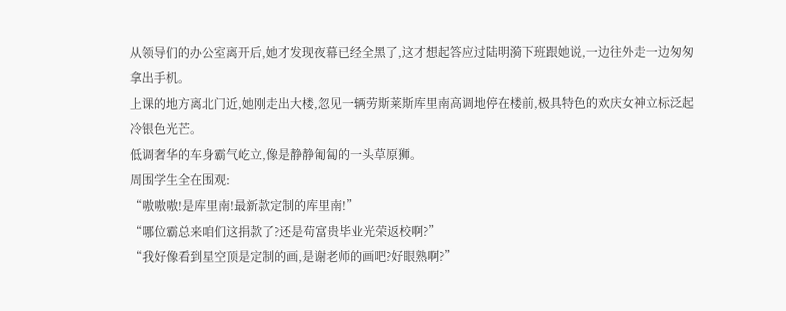从领导们的办公室离开后,她才发现夜幕已经全黑了,这才想起答应过陆明漪下班跟她说,一边往外走一边匆匆拿出手机。
上课的地方离北门近,她刚走出大楼,忽见一辆劳斯莱斯库里南高调地停在楼前,极具特色的欢庆女神立标泛起冷银色光芒。
低调奢华的车身霸气屹立,像是静静匍匐的一头草原狮。
周围学生全在围观:
“嗷嗷嗷!是库里南!最新款定制的库里南!”
“哪位霸总来咱们这捐款了?还是苟富贵毕业光荣返校啊?”
“我好像看到星空顶是定制的画,是谢老师的画吧?好眼熟啊?”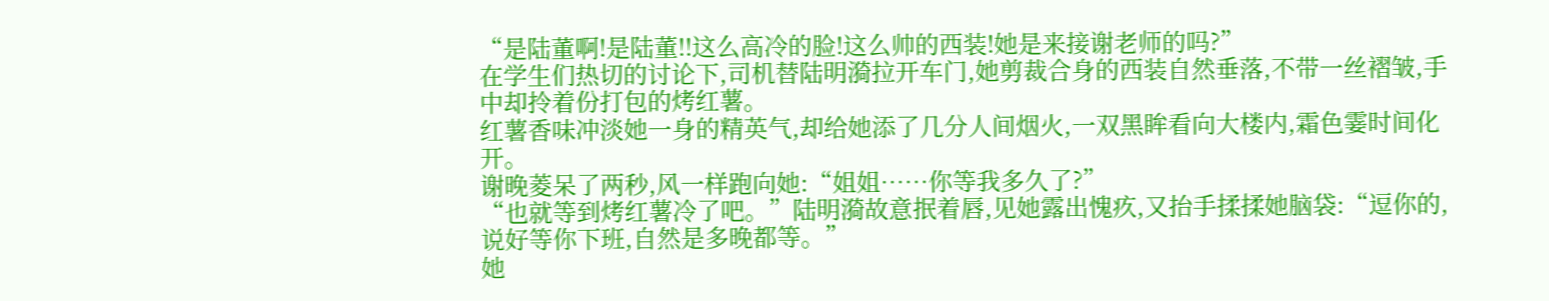“是陆董啊!是陆董!!这么高冷的脸!这么帅的西装!她是来接谢老师的吗?”
在学生们热切的讨论下,司机替陆明漪拉开车门,她剪裁合身的西装自然垂落,不带一丝褶皱,手中却拎着份打包的烤红薯。
红薯香味冲淡她一身的精英气,却给她添了几分人间烟火,一双黑眸看向大楼内,霜色霎时间化开。
谢晚菱呆了两秒,风一样跑向她:“姐姐……你等我多久了?”
“也就等到烤红薯冷了吧。”陆明漪故意抿着唇,见她露出愧疚,又抬手揉揉她脑袋:“逗你的,说好等你下班,自然是多晚都等。”
她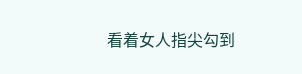看着女人指尖勾到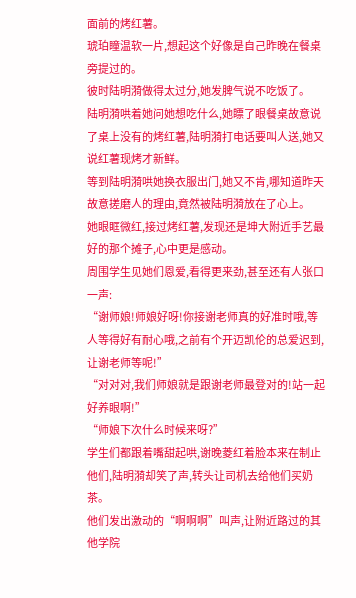面前的烤红薯。
琥珀瞳温软一片,想起这个好像是自己昨晚在餐桌旁提过的。
彼时陆明漪做得太过分,她发脾气说不吃饭了。
陆明漪哄着她问她想吃什么,她瞟了眼餐桌故意说了桌上没有的烤红薯,陆明漪打电话要叫人送,她又说红薯现烤才新鲜。
等到陆明漪哄她换衣服出门,她又不肯,哪知道昨天故意搓磨人的理由,竟然被陆明漪放在了心上。
她眼眶微红,接过烤红薯,发现还是坤大附近手艺最好的那个摊子,心中更是感动。
周围学生见她们恩爱,看得更来劲,甚至还有人张口一声:
“谢师娘!师娘好呀!你接谢老师真的好准时哦,等人等得好有耐心哦,之前有个开迈凯伦的总爱迟到,让谢老师等呢!”
“对对对,我们师娘就是跟谢老师最登对的!站一起好养眼啊!”
“师娘下次什么时候来呀?”
学生们都跟着嘴甜起哄,谢晚菱红着脸本来在制止他们,陆明漪却笑了声,转头让司机去给他们买奶茶。
他们发出激动的“啊啊啊”叫声,让附近路过的其他学院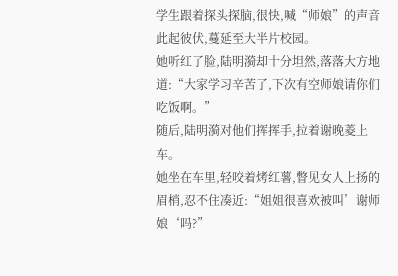学生跟着探头探脑,很快,喊“师娘”的声音此起彼伏,蔓延至大半片校园。
她听红了脸,陆明漪却十分坦然,落落大方地道:“大家学习辛苦了,下次有空师娘请你们吃饭啊。”
随后,陆明漪对他们挥挥手,拉着谢晚菱上车。
她坐在车里,轻咬着烤红薯,瞥见女人上扬的眉梢,忍不住凑近:“姐姐很喜欢被叫’谢师娘‘吗?”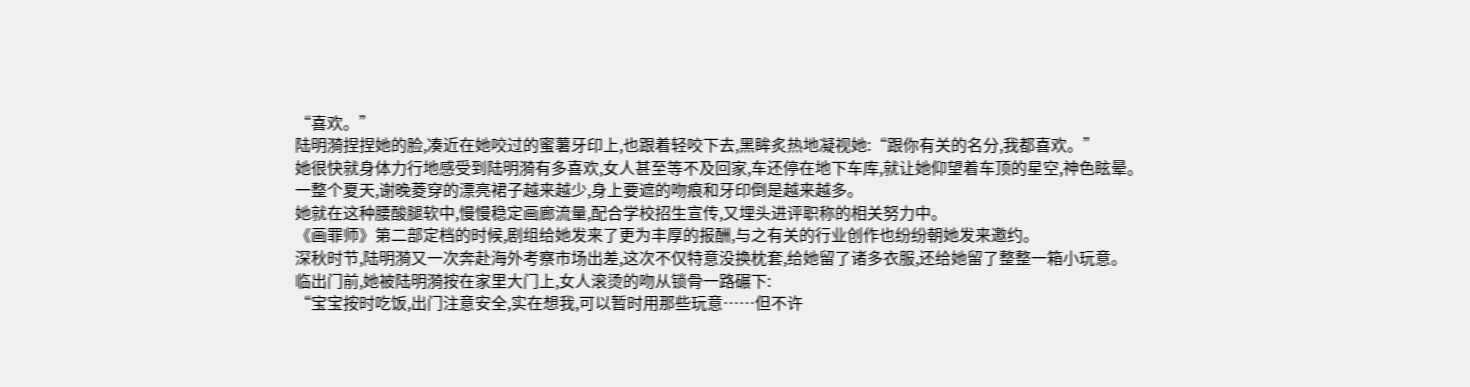“喜欢。”
陆明漪捏捏她的脸,凑近在她咬过的蜜薯牙印上,也跟着轻咬下去,黑眸炙热地凝视她:“跟你有关的名分,我都喜欢。”
她很快就身体力行地感受到陆明漪有多喜欢,女人甚至等不及回家,车还停在地下车库,就让她仰望着车顶的星空,神色眩晕。
一整个夏天,谢晚菱穿的漂亮裙子越来越少,身上要遮的吻痕和牙印倒是越来越多。
她就在这种腰酸腿软中,慢慢稳定画廊流量,配合学校招生宣传,又埋头进评职称的相关努力中。
《画罪师》第二部定档的时候,剧组给她发来了更为丰厚的报酬,与之有关的行业创作也纷纷朝她发来邀约。
深秋时节,陆明漪又一次奔赴海外考察市场出差,这次不仅特意没换枕套,给她留了诸多衣服,还给她留了整整一箱小玩意。
临出门前,她被陆明漪按在家里大门上,女人滚烫的吻从锁骨一路碾下:
“宝宝按时吃饭,出门注意安全,实在想我,可以暂时用那些玩意……但不许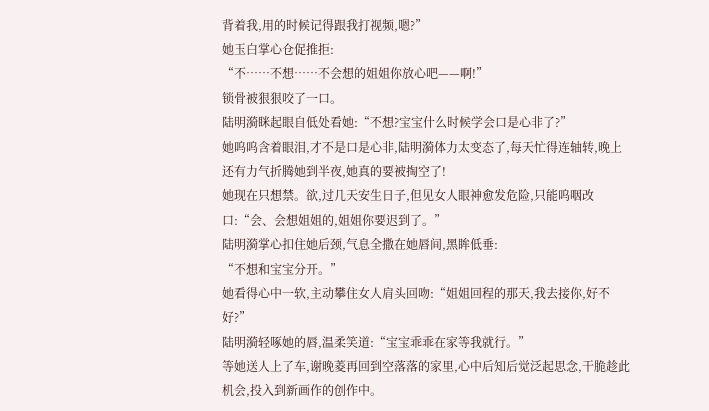背着我,用的时候记得跟我打视频,嗯?”
她玉白掌心仓促推拒:
“不……不想……不会想的姐姐你放心吧——啊!”
锁骨被狠狠咬了一口。
陆明漪眯起眼自低处看她:“不想?宝宝什么时候学会口是心非了?”
她呜呜含着眼泪,才不是口是心非,陆明漪体力太变态了,每天忙得连轴转,晚上还有力气折腾她到半夜,她真的要被掏空了!
她现在只想禁。欲,过几天安生日子,但见女人眼神愈发危险,只能呜咽改口:“会、会想姐姐的,姐姐你要迟到了。”
陆明漪掌心扣住她后颈,气息全撒在她唇间,黑眸低垂:
“不想和宝宝分开。”
她看得心中一软,主动攀住女人肩头回吻:“姐姐回程的那天,我去接你,好不好?”
陆明漪轻啄她的唇,温柔笑道:“宝宝乖乖在家等我就行。”
等她送人上了车,谢晚菱再回到空落落的家里,心中后知后觉泛起思念,干脆趁此机会,投入到新画作的创作中。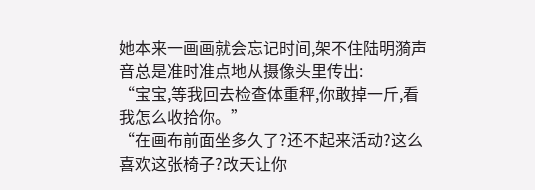她本来一画画就会忘记时间,架不住陆明漪声音总是准时准点地从摄像头里传出:
“宝宝,等我回去检查体重秤,你敢掉一斤,看我怎么收拾你。”
“在画布前面坐多久了?还不起来活动?这么喜欢这张椅子?改天让你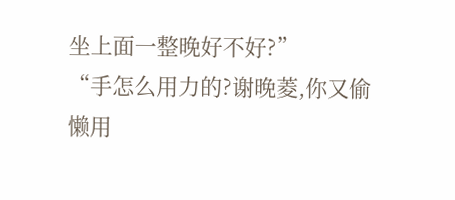坐上面一整晚好不好?”
“手怎么用力的?谢晚菱,你又偷懒用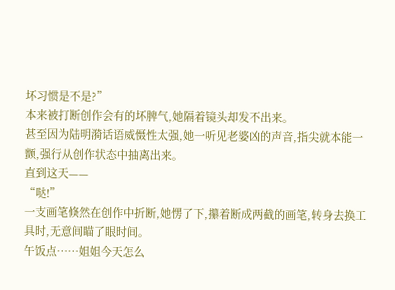坏习惯是不是?”
本来被打断创作会有的坏脾气,她隔着镜头却发不出来。
甚至因为陆明漪话语威慑性太强,她一听见老婆凶的声音,指尖就本能一颤,强行从创作状态中抽离出来。
直到这天——
“哒!”
一支画笔倏然在创作中折断,她愣了下,攥着断成两截的画笔,转身去换工具时,无意间瞄了眼时间。
午饭点……姐姐今天怎么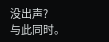没出声?
与此同时。